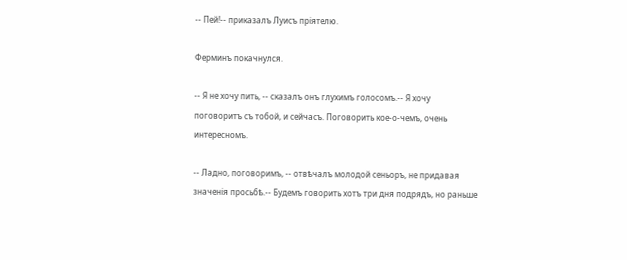-- Пей!-- приказалъ Луисъ пріятелю.

Ферминъ покачнулся.

-- Я не хочу пить, -- сказалъ онъ глухимъ голосомъ.-- Я хочу поговоритъ съ тобой, и сейчасъ. Поговорить кое-о-чемъ, очень интересномъ.

-- Ладно, поговоримъ, -- отвѣчалъ молодой сеньоръ, не придавая значенія просьбѣ.-- Будемъ говорить хотъ три дня подрядъ, но раньше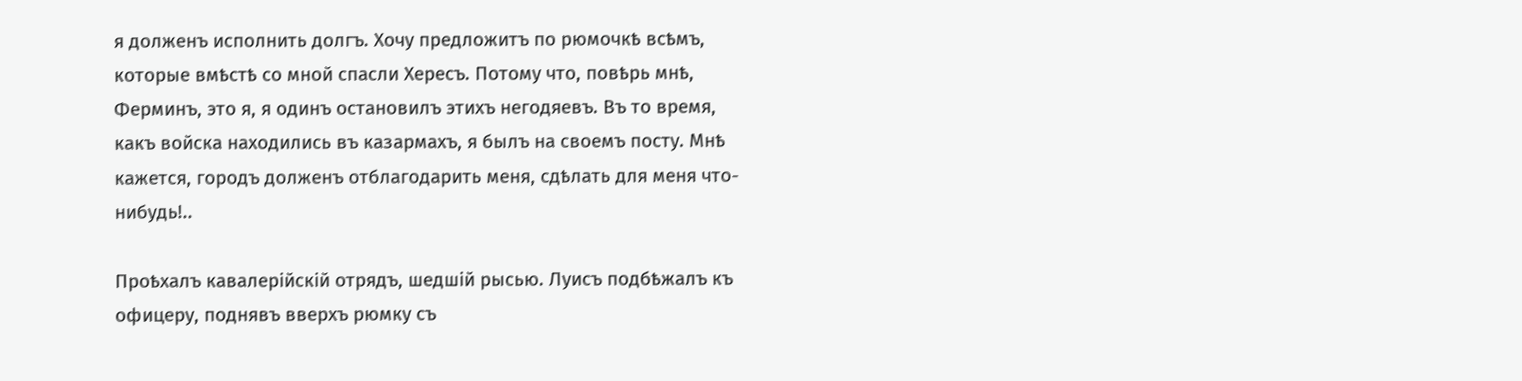я долженъ исполнить долгъ. Хочу предложитъ по рюмочкѣ всѣмъ, которые вмѣстѣ со мной спасли Хересъ. Потому что, повѣрь мнѣ, Ферминъ, это я, я одинъ остановилъ этихъ негодяевъ. Въ то время, какъ войска находились въ казармахъ, я былъ на своемъ посту. Мнѣ кажется, городъ долженъ отблагодарить меня, сдѣлать для меня что-нибудь!..

Проѣхалъ кавалерійскій отрядъ, шедшій рысью. Луисъ подбѣжалъ къ офицеру, поднявъ вверхъ рюмку съ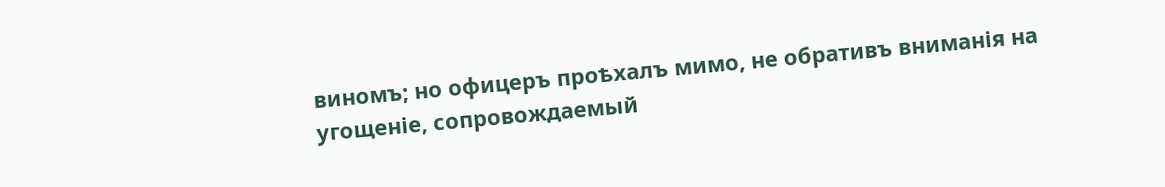виномъ; но офицеръ проѣхалъ мимо, не обративъ вниманія на угощеніе, сопровождаемый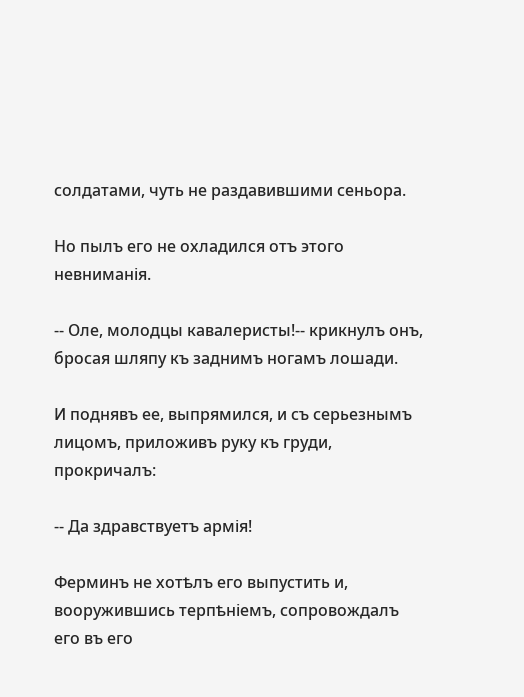солдатами, чуть не раздавившими сеньора.

Но пылъ его не охладился отъ этого невниманія.

-- Оле, молодцы кавалеристы!-- крикнулъ онъ, бросая шляпу къ заднимъ ногамъ лошади.

И поднявъ ее, выпрямился, и съ серьезнымъ лицомъ, приложивъ руку къ груди, прокричалъ:

-- Да здравствуетъ армія!

Ферминъ не хотѣлъ его выпустить и, вооружившись терпѣніемъ, сопровождалъ его въ его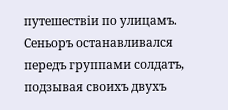путешествіи по улицамъ. Сеньоръ останавливался передъ группами солдатъ, подзывая своихъ двухъ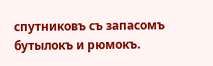спутниковъ съ запасомъ бутылокъ и рюмокъ.